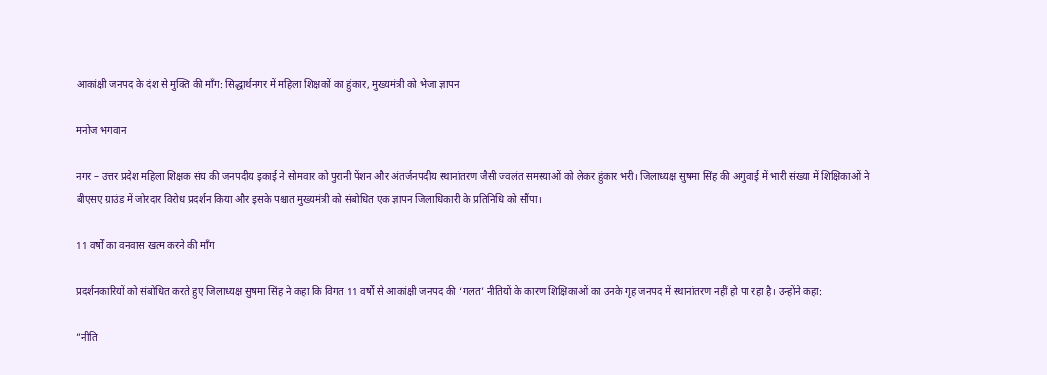आकांक्षी जनपद के दंश से मुक्ति की माँग: सिद्धार्थनगर में महिला शिक्षकों का हुंकार, मुख्यमंत्री को भेजा ज्ञापन

मनोज भगवान

नगर – उत्तर प्रदेश महिला शिक्षक संघ की जनपदीय इकाई ने सोमवार को पुरानी पेंशन और अंतर्जनपदीय स्थानांतरण जैसी ज्वलंत समस्याओं को लेकर हुंकार भरी। जिलाध्यक्ष सुषमा सिंह की अगुवाई में भारी संख्या में शिक्षिकाओं ने बीएसए ग्राउंड में जोरदार विरोध प्रदर्शन किया और इसके पश्चात मुख्यमंत्री को संबोधित एक ज्ञापन जिलाधिकारी के प्रतिनिधि को सौंपा।

11 वर्षों का वनवास खत्म करने की माँग

प्रदर्शनकारियों को संबोधित करते हुए जिलाध्यक्ष सुषमा सिंह ने कहा कि विगत 11 वर्षों से आकांक्षी जनपद की ‘गलत’ नीतियों के कारण शिक्षिकाओं का उनके गृह जनपद में स्थानांतरण नहीं हो पा रहा है। उन्होंने कहा:

”नीति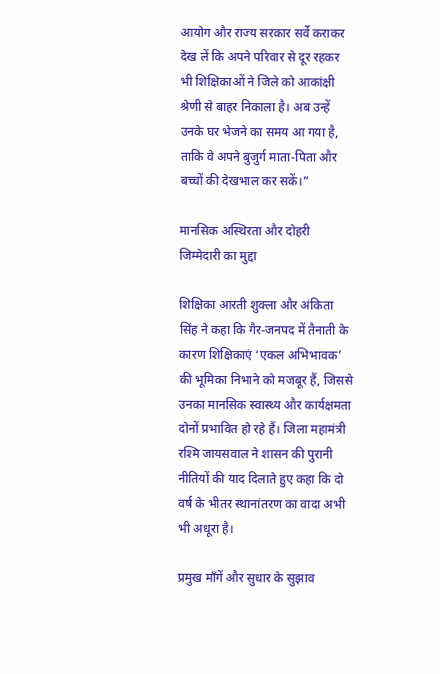आयोग और राज्य सरकार सर्वे कराकर देख लें कि अपने परिवार से दूर रहकर भी शिक्षिकाओं ने जिले को आकांक्षी श्रेणी से बाहर निकाला है। अब उन्हें उनके घर भेजने का समय आ गया है, ताकि वे अपने बुजुर्ग माता-पिता और बच्चों की देखभाल कर सकें।”

मानसिक अस्थिरता और दोहरी जिम्मेदारी का मुद्दा

शिक्षिका आरती शुक्ला और अंकिता सिंह ने कहा कि गैर-जनपद में तैनाती के कारण शिक्षिकाएं ‘एकल अभिभावक’ की भूमिका निभाने को मजबूर हैं, जिससे उनका मानसिक स्वास्थ्य और कार्यक्षमता दोनों प्रभावित हो रहे हैं। जिला महामंत्री रश्मि जायसवाल ने शासन की पुरानी नीतियों की याद दिलाते हुए कहा कि दो वर्ष के भीतर स्थानांतरण का वादा अभी भी अधूरा है।

प्रमुख माँगें और सुधार के सुझाव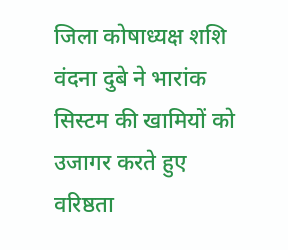जिला कोषाध्यक्ष शशि वंदना दुबे ने भारांक सिस्टम की खामियों को उजागर करते हुए वरिष्ठता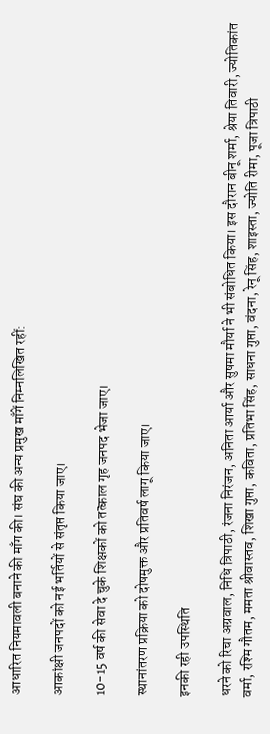आधारित नियमावली बनाने की माँग की। संघ की अन्य प्रमुख माँगें निम्नलिखित रहीं:

आकांक्षी जनपदों को नई भर्तियों से संतृप्त किया जाए।

10-15 वर्ष की सेवा दे चुके शिक्षकों को तत्काल गृह जनपद भेजा जाए।

स्थानांतरण प्रक्रिया को दोषमुक्त और प्रतिवर्ष लागू किया जाए।

इनकी रही उपस्थिति

धरने को रिचा अग्रवाल, निधि त्रिपाठी, रंजना निरंजन, अनिता आर्या और सुषमा मौर्या ने भी संबोधित किया। इस दौरान बीनू शर्मा, श्रेया तिवारी, ज्योतिकांत वर्मा, रश्मि गौतम, ममता श्रीवास्तव, शिखा गुप्ता, कविता, प्रतिभा सिंह, साधना गुप्ता, वंदना, रेनू सिंह, शाइस्ता, ज्योति रीमा, पूजा त्रिपाठी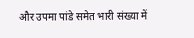और उपमा पांडे समेत भारी संख्या में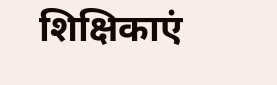शिक्षिकाएं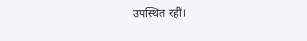उपस्थित रहीं।